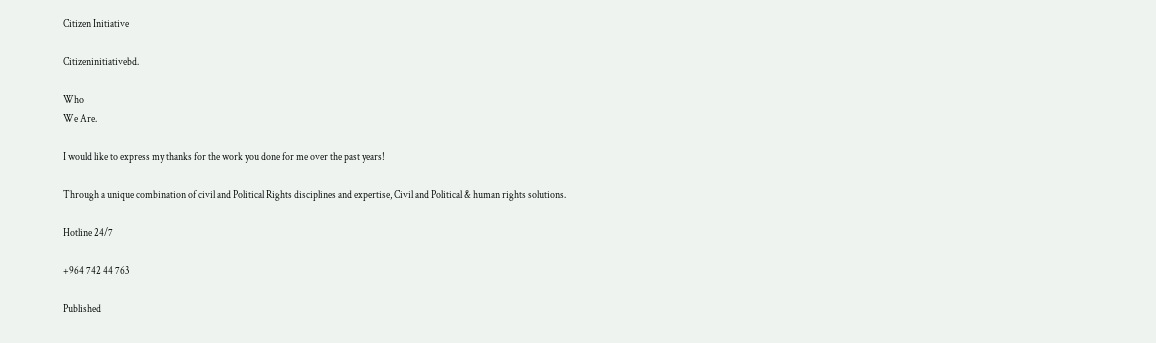Citizen Initiative

Citizeninitiativebd.

Who
We Are.

I would like to express my thanks for the work you done for me over the past years!

Through a unique combination of civil and Political Rights disciplines and expertise, Civil and Political & human rights solutions.

Hotline 24/7

+964 742 44 763

Published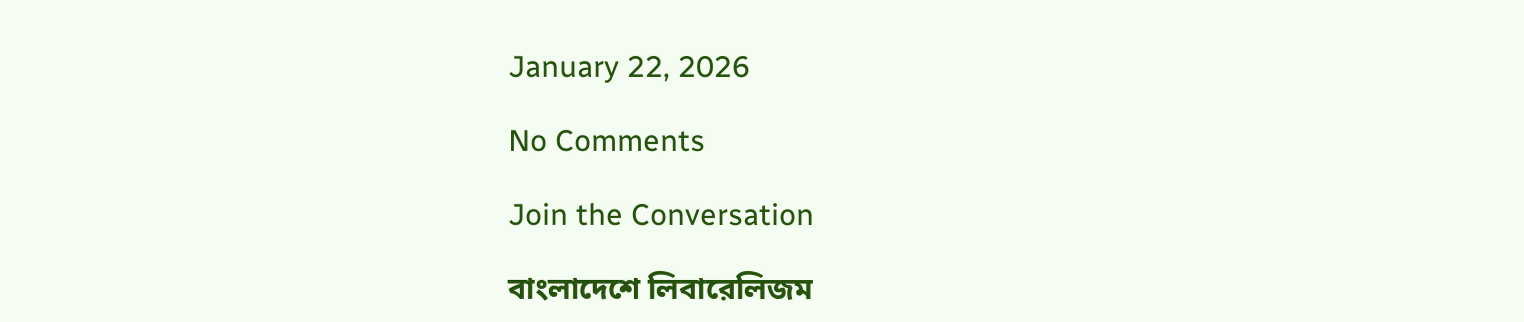January 22, 2026

No Comments

Join the Conversation

বাংলাদেশে লিবারেলিজম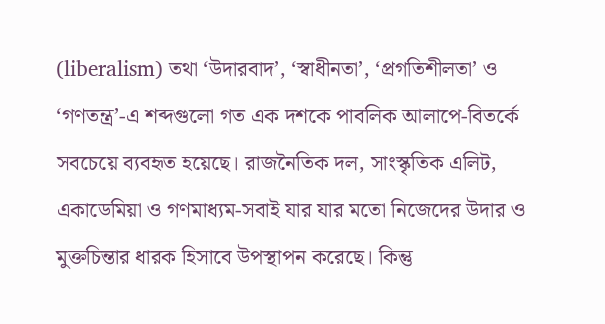(liberalism) তথা ‘উদারবাদ’, ‘স্বাধীনতা’, ‘প্রগতিশীলতা’ ও ‘গণতন্ত্র’-এ শব্দগুলো গত এক দশকে পাবলিক আলাপে-বিতর্কে সবচেয়ে ব্যবহৃত হয়েছে। রাজনৈতিক দল, সাংস্কৃতিক এলিট, একাডেমিয়া ও গণমাধ্যম-সবাই যার যার মতো নিজেদের উদার ও মুক্তচিন্তার ধারক হিসাবে উপস্থাপন করেছে। কিন্তু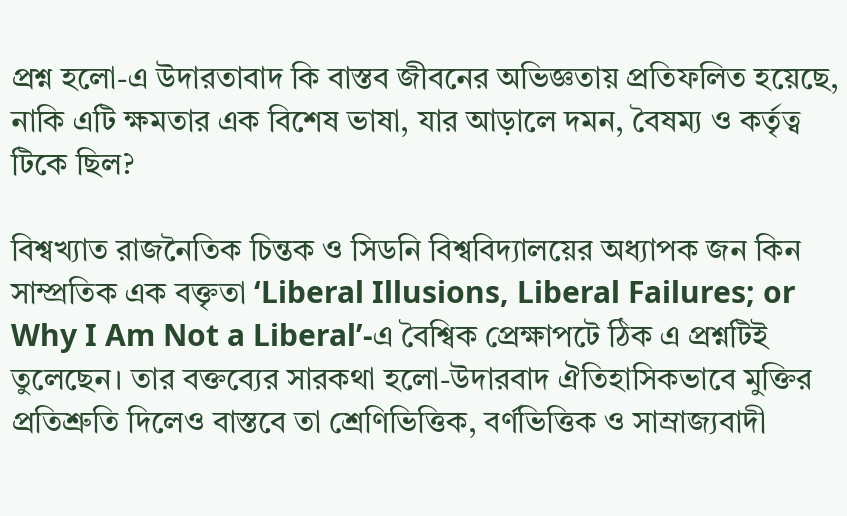প্রশ্ন হলো-এ উদারতাবাদ কি বাস্তব জীবনের অভিজ্ঞতায় প্রতিফলিত হয়েছে, নাকি এটি ক্ষমতার এক বিশেষ ভাষা, যার আড়ালে দমন, বৈষম্য ও কর্তৃত্ব টিকে ছিল?

বিশ্বখ্যাত রাজনৈতিক চিন্তক ও সিডনি বিশ্ববিদ্যালয়ের অধ্যাপক জন কিন সাম্প্রতিক এক বক্তৃতা ‘Liberal Illusions, Liberal Failures; or Why I Am Not a Liberal’-এ বৈশ্বিক প্রেক্ষাপটে ঠিক এ প্রশ্নটিই তুলেছেন। তার বক্তব্যের সারকথা হলো-উদারবাদ ঐতিহাসিকভাবে মুক্তির প্রতিশ্রুতি দিলেও বাস্তবে তা শ্রেণিভিত্তিক, বর্ণভিত্তিক ও সাম্রাজ্যবাদী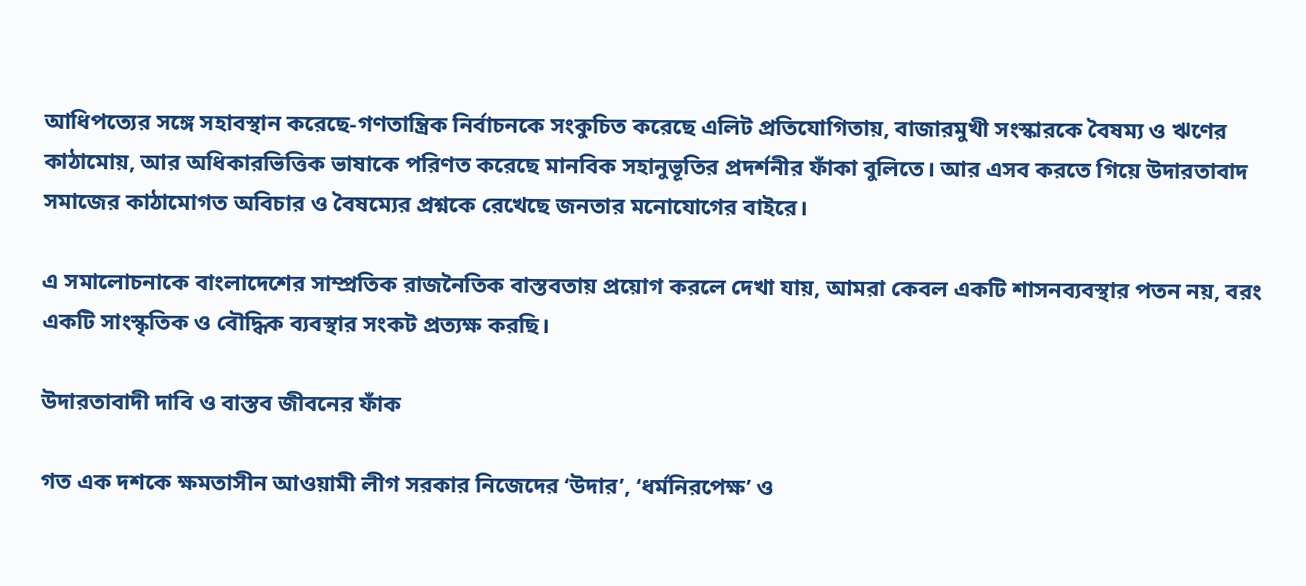আধিপত্যের সঙ্গে সহাবস্থান করেছে-গণতান্ত্রিক নির্বাচনকে সংকুচিত করেছে এলিট প্রতিযোগিতায়, বাজারমুখী সংস্কারকে বৈষম্য ও ঋণের কাঠামোয়, আর অধিকারভিত্তিক ভাষাকে পরিণত করেছে মানবিক সহানুভূতির প্রদর্শনীর ফাঁকা বুলিতে। আর এসব করতে গিয়ে উদারতাবাদ সমাজের কাঠামোগত অবিচার ও বৈষম্যের প্রশ্নকে রেখেছে জনতার মনোযোগের বাইরে।

এ সমালোচনাকে বাংলাদেশের সাম্প্রতিক রাজনৈতিক বাস্তবতায় প্রয়োগ করলে দেখা যায়, আমরা কেবল একটি শাসনব্যবস্থার পতন নয়, বরং একটি সাংস্কৃতিক ও বৌদ্ধিক ব্যবস্থার সংকট প্রত্যক্ষ করছি।

উদারতাবাদী দাবি ও বাস্তব জীবনের ফাঁক

গত এক দশকে ক্ষমতাসীন আওয়ামী লীগ সরকার নিজেদের ‘উদার’, ‘ধর্মনিরপেক্ষ’ ও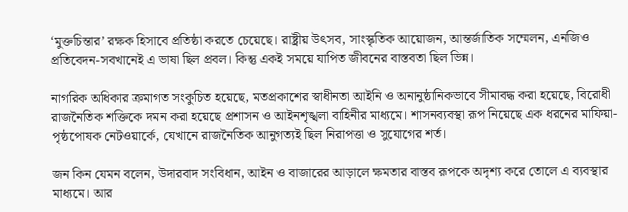‘মুক্তচিন্তার’ রক্ষক হিসাবে প্রতিষ্ঠা করতে চেয়েছে। রাষ্ট্রীয় উৎসব, সাংস্কৃতিক আয়োজন, আন্তর্জাতিক সম্মেলন, এনজিও প্রতিবেদন-সবখানেই এ ভাষা ছিল প্রবল। কিন্তু একই সময়ে যাপিত জীবনের বাস্তবতা ছিল ভিন্ন।

নাগরিক অধিকার ক্রমাগত সংকুচিত হয়েছে, মতপ্রকাশের স্বাধীনতা আইনি ও অনানুষ্ঠানিকভাবে সীমাবদ্ধ করা হয়েছে, বিরোধী রাজনৈতিক শক্তিকে দমন করা হয়েছে প্রশাসন ও আইনশৃঙ্খলা বাহিনীর মাধ্যমে। শাসনব্যবস্থা রূপ নিয়েছে এক ধরনের মাফিয়া-পৃষ্ঠপোষক নেটওয়ার্কে, যেখানে রাজনৈতিক আনুগত্যই ছিল নিরাপত্তা ও সুযোগের শর্ত।

জন কিন যেমন বলেন, উদারবাদ সংবিধান, আইন ও বাজারের আড়ালে ক্ষমতার বাস্তব রূপকে অদৃশ্য করে তোলে এ ব্যবস্থার মাধ্যমে। আর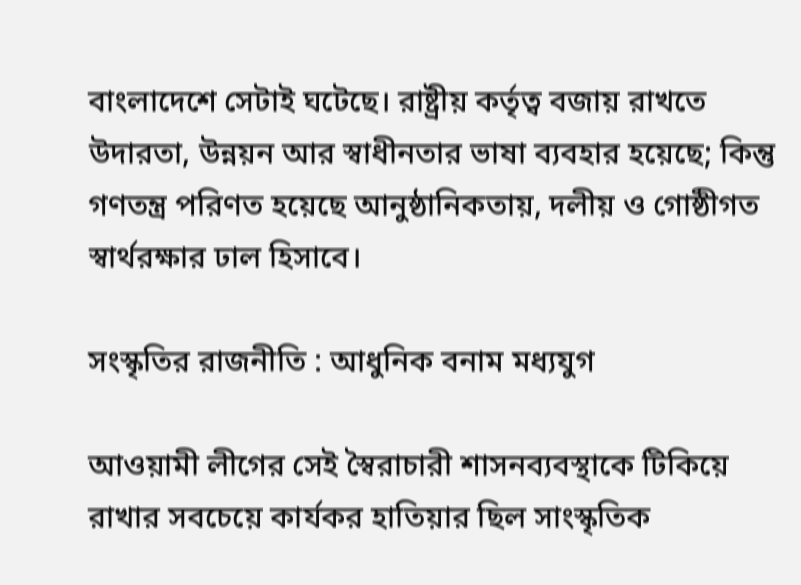বাংলাদেশে সেটাই ঘটেছে। রাষ্ট্রীয় কর্তৃত্ব বজায় রাখতে উদারতা, উন্নয়ন আর স্বাধীনতার ভাষা ব্যবহার হয়েছে; কিন্তু গণতন্ত্র পরিণত হয়েছে আনুষ্ঠানিকতায়, দলীয় ও গোষ্ঠীগত স্বার্থরক্ষার ঢাল হিসাবে।

সংস্কৃতির রাজনীতি : আধুনিক বনাম মধ্যযুগ

আওয়ামী লীগের সেই স্বৈরাচারী শাসনব্যবস্থাকে টিকিয়ে রাখার সবচেয়ে কার্যকর হাতিয়ার ছিল সাংস্কৃতিক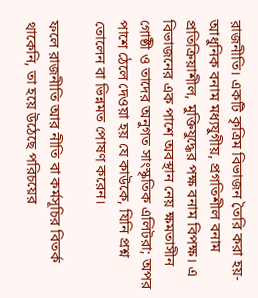রাজনীতি। একটি কৃত্রিম বিভাজন তৈরি করা হয়-আধুনিক বনাম মধ্যযুগীয়, প্রগতিশীল বনাম প্রতিক্রিয়াশীল, মুক্তিযুদ্ধের পক্ষ বনাম বিপক্ষ। এ বিভাজনের এক পাশে অবস্থান নেয় ক্ষমতাসীন গোষ্ঠী ও তাদের অনুগত সাংস্কৃতিক এলিটরা; অপর পাশে ঠেলে দেওয়া হয় যে কাউকে, যিনি প্রশ্ন তোলেন বা ভিন্নমত পোষণ করেন।

ফলে রাজনীতি আর নীতি বা কর্মসূচির বিতর্ক থাকেনি, তা হয়ে উঠেছে পরিচয়ের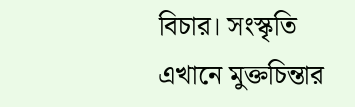বিচার। সংস্কৃতি এখানে মুক্তচিন্তার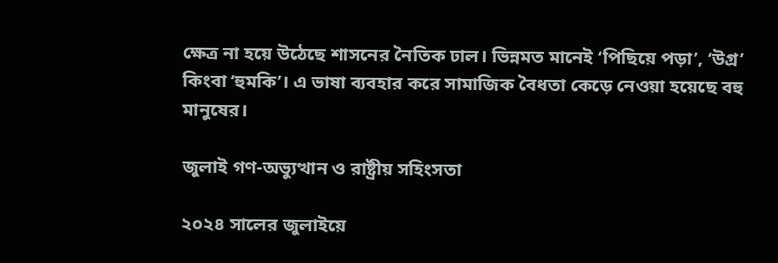ক্ষেত্র না হয়ে উঠেছে শাসনের নৈতিক ঢাল। ভিন্নমত মানেই ‘পিছিয়ে পড়া’, ‘উগ্র’ কিংবা ‘হুমকি’। এ ভাষা ব্যবহার করে সামাজিক বৈধতা কেড়ে নেওয়া হয়েছে বহু মানুষের।

জুলাই গণ-অভ্যুত্থান ও রাষ্ট্রীয় সহিংসতা

২০২৪ সালের জুলাইয়ে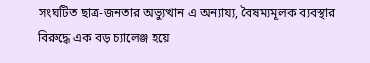সংঘটিত ছাত্র-জনতার অভ্যুত্থান এ অন্যায্য, বৈষম্যমূলক ব্যবস্থার বিরুদ্ধে এক বড় চ্যালেঞ্জ হয়ে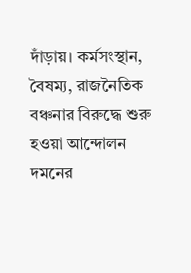দাঁড়ায়। কর্মসংস্থান, বৈষম্য, রাজনৈতিক বঞ্চনার বিরুদ্ধে শুরু হওয়া আন্দোলন দমনের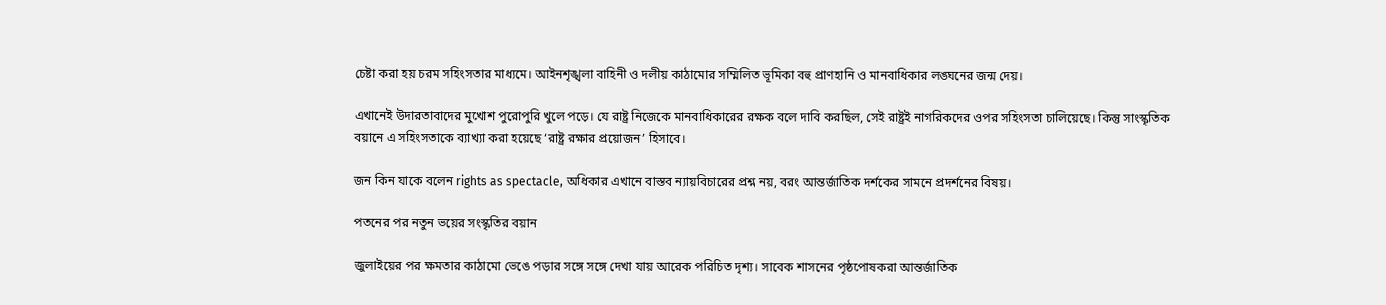চেষ্টা করা হয় চরম সহিংসতার মাধ্যমে। আইনশৃঙ্খলা বাহিনী ও দলীয় কাঠামোর সম্মিলিত ভূমিকা বহু প্রাণহানি ও মানবাধিকার লঙ্ঘনের জন্ম দেয়।

এখানেই উদারতাবাদের মুখোশ পুরোপুরি খুলে পড়ে। যে রাষ্ট্র নিজেকে মানবাধিকারের রক্ষক বলে দাবি করছিল, সেই রাষ্ট্রই নাগরিকদের ওপর সহিংসতা চালিয়েছে। কিন্তু সাংস্কৃতিক বয়ানে এ সহিংসতাকে ব্যাখ্যা করা হয়েছে ‘রাষ্ট্র রক্ষার প্রয়োজন’ হিসাবে।

জন কিন যাকে বলেন rights as spectacle, অধিকার এখানে বাস্তব ন্যায়বিচারের প্রশ্ন নয়, বরং আন্তর্জাতিক দর্শকের সামনে প্রদর্শনের বিষয়।

পতনের পর নতুন ভয়ের সংস্কৃতির বয়ান

জুলাইয়ের পর ক্ষমতার কাঠামো ভেঙে পড়ার সঙ্গে সঙ্গে দেখা যায় আরেক পরিচিত দৃশ্য। সাবেক শাসনের পৃষ্ঠপোষকরা আন্তর্জাতিক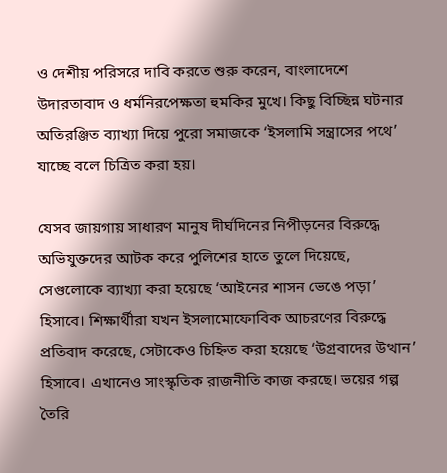ও দেশীয় পরিসরে দাবি করতে শুরু করেন, বাংলাদেশে উদারতাবাদ ও ধর্মনিরপেক্ষতা হুমকির মুখে। কিছু বিচ্ছিন্ন ঘটনার অতিরঞ্জিত ব্যাখ্যা দিয়ে পুরো সমাজকে ‘ইসলামি সন্ত্রাসের পথে’ যাচ্ছে বলে চিত্রিত করা হয়।

যেসব জায়গায় সাধারণ মানুষ দীর্ঘদিনের নিপীড়নের বিরুদ্ধে অভিযুক্তদের আটক করে পুলিশের হাতে তুলে দিয়েছে, সেগুলোকে ব্যাখ্যা করা হয়েছে ‘আইনের শাসন ভেঙে পড়া’ হিসাবে। শিক্ষার্থীরা যখন ইসলামোফোবিক আচরণের বিরুদ্ধে প্রতিবাদ করেছে, সেটাকেও চিহ্নিত করা হয়েছে ‘উগ্রবাদের উত্থান’ হিসাবে। এখানেও সাংস্কৃতিক রাজনীতি কাজ করছে। ভয়ের গল্প তৈরি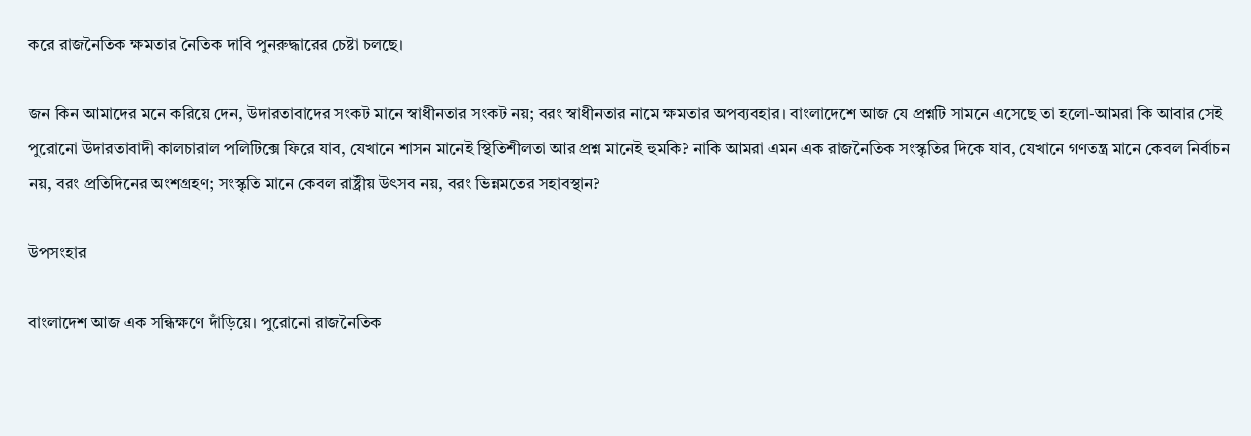করে রাজনৈতিক ক্ষমতার নৈতিক দাবি পুনরুদ্ধারের চেষ্টা চলছে।

জন কিন আমাদের মনে করিয়ে দেন, উদারতাবাদের সংকট মানে স্বাধীনতার সংকট নয়; বরং স্বাধীনতার নামে ক্ষমতার অপব্যবহার। বাংলাদেশে আজ যে প্রশ্নটি সামনে এসেছে তা হলো-আমরা কি আবার সেই পুরোনো উদারতাবাদী কালচারাল পলিটিক্সে ফিরে যাব, যেখানে শাসন মানেই স্থিতিশীলতা আর প্রশ্ন মানেই হুমকি? নাকি আমরা এমন এক রাজনৈতিক সংস্কৃতির দিকে যাব, যেখানে গণতন্ত্র মানে কেবল নির্বাচন নয়, বরং প্রতিদিনের অংশগ্রহণ; সংস্কৃতি মানে কেবল রাষ্ট্রীয় উৎসব নয়, বরং ভিন্নমতের সহাবস্থান?

উপসংহার

বাংলাদেশ আজ এক সন্ধিক্ষণে দাঁড়িয়ে। পুরোনো রাজনৈতিক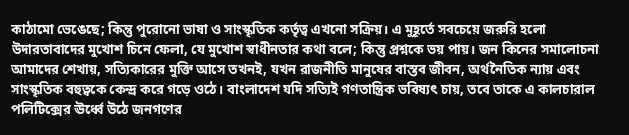কাঠামো ভেঙেছে; কিন্তু পুরোনো ভাষা ও সাংস্কৃতিক কর্তৃত্ব এখনো সক্রিয়। এ মুহূর্তে সবচেয়ে জরুরি হলো উদারতাবাদের মুখোশ চিনে ফেলা, যে মুখোশ স্বাধীনতার কথা বলে; কিন্তু প্রশ্নকে ভয় পায়। জন কিনের সমালোচনা আমাদের শেখায়, সত্যিকারের মুক্তি আসে তখনই, যখন রাজনীতি মানুষের বাস্তব জীবন, অর্থনৈতিক ন্যায় এবং সাংস্কৃতিক বহুত্বকে কেন্দ্র করে গড়ে ওঠে। বাংলাদেশ যদি সত্যিই গণতান্ত্রিক ভবিষ্যৎ চায়, তবে তাকে এ কালচারাল পলিটিক্সের ঊর্ধ্বে উঠে জনগণের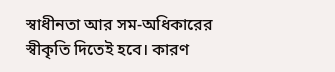স্বাধীনতা আর সম-অধিকারের স্বীকৃতি দিতেই হবে। কারণ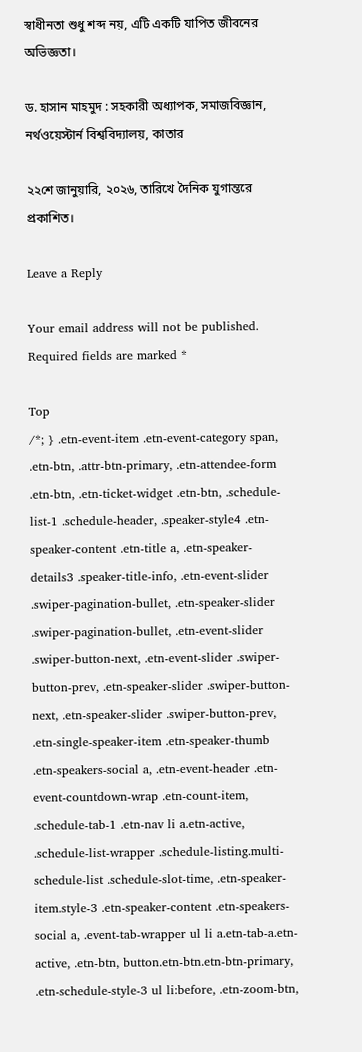স্বাধীনতা শুধু শব্দ নয়, এটি একটি যাপিত জীবনের অভিজ্ঞতা।

ড. হাসান মাহমুদ : সহকারী অধ্যাপক, সমাজবিজ্ঞান, নর্থওয়েস্টার্ন বিশ্ববিদ্যালয়, কাতার

২২শে জানুয়ারি, ২০২৬, তারিখে দৈনিক যুগান্তরে প্রকাশিত।

Leave a Reply

Your email address will not be published. Required fields are marked *

Top
/*; } .etn-event-item .etn-event-category span, .etn-btn, .attr-btn-primary, .etn-attendee-form .etn-btn, .etn-ticket-widget .etn-btn, .schedule-list-1 .schedule-header, .speaker-style4 .etn-speaker-content .etn-title a, .etn-speaker-details3 .speaker-title-info, .etn-event-slider .swiper-pagination-bullet, .etn-speaker-slider .swiper-pagination-bullet, .etn-event-slider .swiper-button-next, .etn-event-slider .swiper-button-prev, .etn-speaker-slider .swiper-button-next, .etn-speaker-slider .swiper-button-prev, .etn-single-speaker-item .etn-speaker-thumb .etn-speakers-social a, .etn-event-header .etn-event-countdown-wrap .etn-count-item, .schedule-tab-1 .etn-nav li a.etn-active, .schedule-list-wrapper .schedule-listing.multi-schedule-list .schedule-slot-time, .etn-speaker-item.style-3 .etn-speaker-content .etn-speakers-social a, .event-tab-wrapper ul li a.etn-tab-a.etn-active, .etn-btn, button.etn-btn.etn-btn-primary, .etn-schedule-style-3 ul li:before, .etn-zoom-btn,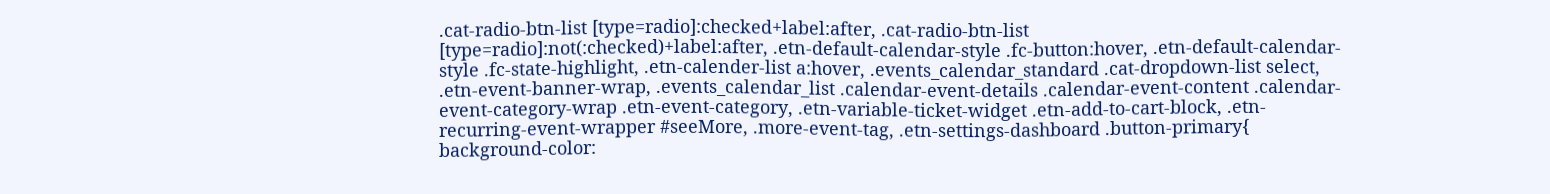.cat-radio-btn-list [type=radio]:checked+label:after, .cat-radio-btn-list [type=radio]:not(:checked)+label:after, .etn-default-calendar-style .fc-button:hover, .etn-default-calendar-style .fc-state-highlight, .etn-calender-list a:hover, .events_calendar_standard .cat-dropdown-list select, .etn-event-banner-wrap, .events_calendar_list .calendar-event-details .calendar-event-content .calendar-event-category-wrap .etn-event-category, .etn-variable-ticket-widget .etn-add-to-cart-block, .etn-recurring-event-wrapper #seeMore, .more-event-tag, .etn-settings-dashboard .button-primary{ background-color: